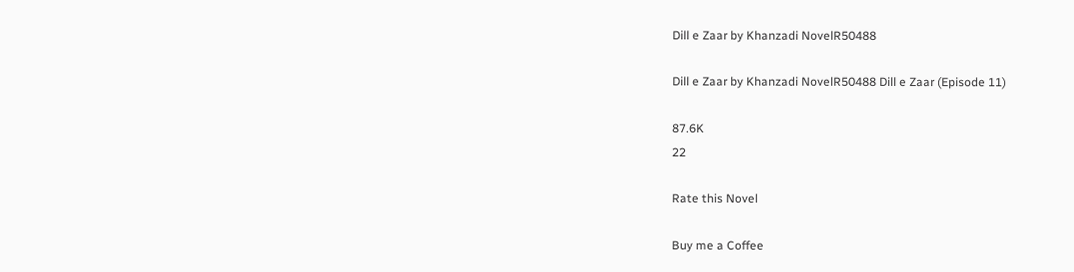Dill e Zaar by Khanzadi NovelR50488

Dill e Zaar by Khanzadi NovelR50488 Dill e Zaar (Episode 11)

87.6K
22

Rate this Novel

Buy me a Coffee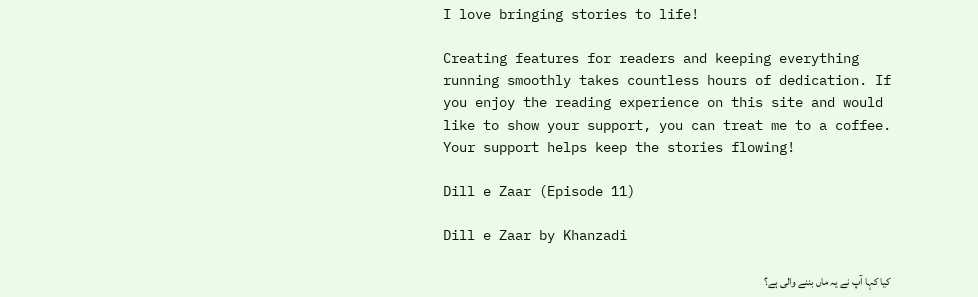I love bringing stories to life!

Creating features for readers and keeping everything running smoothly takes countless hours of dedication. If you enjoy the reading experience on this site and would like to show your support, you can treat me to a coffee. Your support helps keep the stories flowing!

Dill e Zaar (Episode 11)

Dill e Zaar by Khanzadi

کیا کہا آپ نے یہ ماں بننے والی ہے؟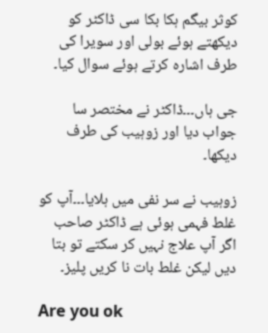کوثر بیگم ہکا بکا سی ڈاکٹر کو دیکھتے ہوئے بولی اور سویرا کی طرف اشارہ کرتے ہوئے سوال کیا۔

جی ہاں۔۔۔ڈاکٹر نے مختصر سا جواب دیا اور زوہیب کی طرف دیکھا۔

زوہیب نے سر نفی میں ہلایا۔۔۔آپ کو غلط فہمی ہوئی ہے ڈاکٹر صاحب اگر آپ علاج نہیں کر سکتے تو بتا دیں لیکن غلط بات نا کریں پلیز۔

Are you ok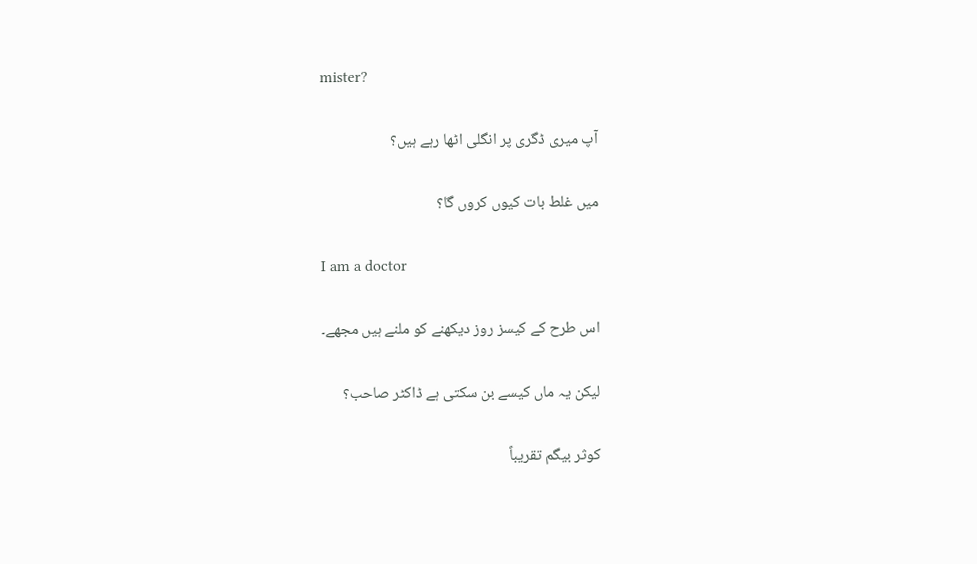mister?

آپ میری ڈگری پر انگلی اٹھا رہے ہیں؟

میں غلط بات کیوں کروں گا؟

I am a doctor

اس طرح کے کیسز روز دیکھنے کو ملنے ہیں مجھے۔

لیکن یہ ماں کیسے بن سکتی ہے ڈاکٹر صاحب؟

کوثر بیگم تقریباً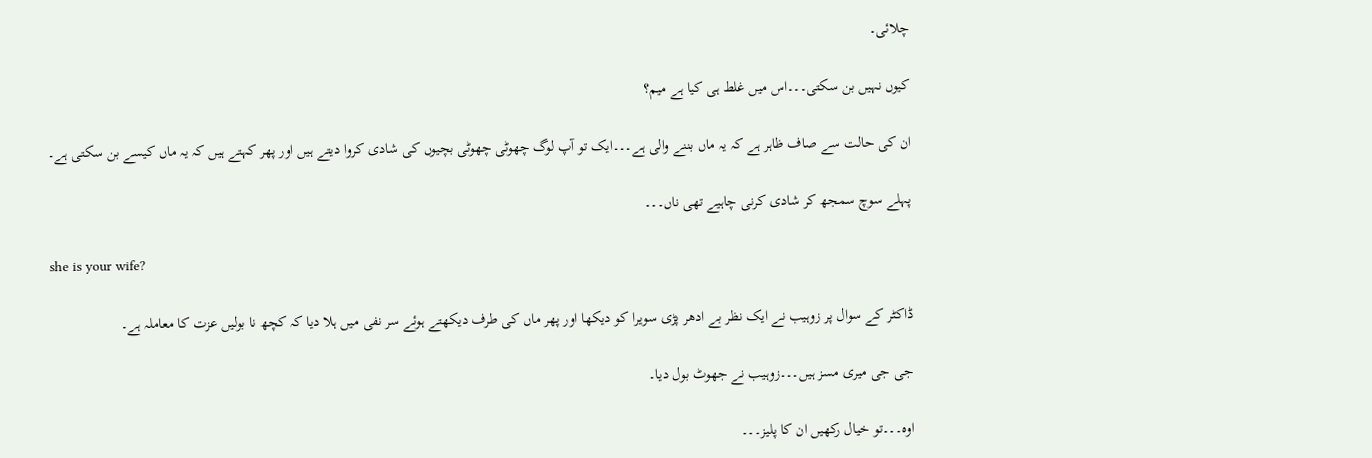چلائی۔

کیوں نہیں بن سکتی۔۔۔اس میں غلط ہی کیا ہے میم؟

ان کی حالت سے صاف ظاہر ہے کہ یہ ماں بننے والی ہے۔۔۔ایک تو آپ لوگ چھوٹی چھوٹی بچیوں کی شادی کروا دیتے ہیں اور پھر کہتے ہیں کہ یہ ماں کیسے بن سکتی ہے۔

پہلے سوچ سمجھ کر شادی کرنی چاہیے تھی ناں۔۔۔

she is your wife?

ڈاکٹر کے سوال پر زوہیب نے ایک نظر بے ادھر پڑی سویرا کو دیکھا اور پھر ماں کی طرف دیکھتے ہوئے سر نفی میں ہلا دیا کہ کچھ نا بولیں عزت کا معاملہ ہے۔

جی جی میری مسز ہیں۔۔۔زوہیب نے جھوٹ بول دیا۔

اوہ۔۔۔تو خیال رکھیں ان کا پلیز۔۔۔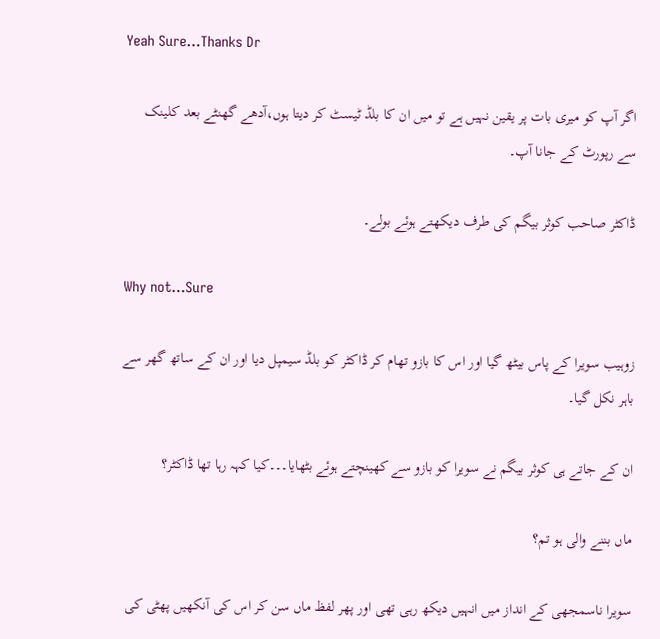Yeah Sure…Thanks Dr

اگر آپ کو میری بات پر یقین نہیں ہے تو میں ان کا بلڈ ٹیسٹ کر دیتا ہوں،آدھے گھنٹے بعد کلینک سے رپورٹ کے جانا آپ۔

ڈاکٹر صاحب کوثر بیگم کی طرف دیکھتے ہوئے بولے۔

Why not…Sure

زوہیب سویرا کے پاس بیٹھ گیا اور اس کا بازو تھام کر ڈاکٹر کو بلڈ سیمپل دیا اور ان کے ساتھ گھر سے باہر نکل گیا۔

ان کے جاتے ہی کوثر بیگم نے سویرا کو بازو سے کھینچتے ہوئے بٹھایا۔۔۔کیا کہہ رہا تھا ڈاکٹر؟

ماں بننے والی ہو تم؟

سویرا ناسمجھی کے انداز میں انہیں دیکھ رہی تھی اور پھر لفظ ماں سن کر اس کی آنکھیں پھٹی کی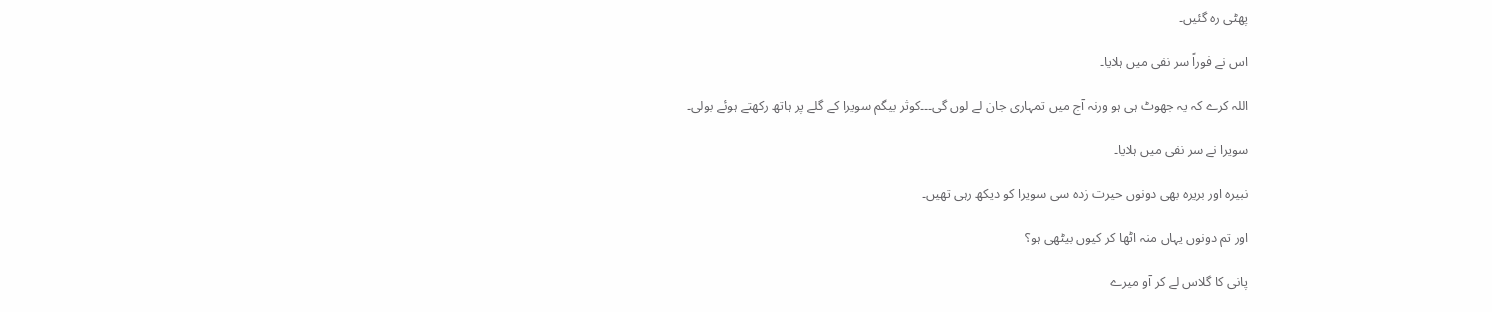پھٹی رہ گئیں۔

اس نے فوراً سر نفی میں ہلایا۔

اللہ کرے کہ یہ جھوٹ ہی ہو ورنہ آج میں تمہاری جان لے لوں گی۔۔۔کوثر بیگم سویرا کے گلے پر ہاتھ رکھتے ہوئے بولی۔

سویرا نے سر نفی میں ہلایا۔

نبیرہ اور بریرہ بھی دونوں حیرت زدہ سی سویرا کو دیکھ رہی تھیں۔

اور تم دونوں یہاں منہ اٹھا کر کیوں بیٹھی ہو؟

پانی کا گلاس لے کر آو میرے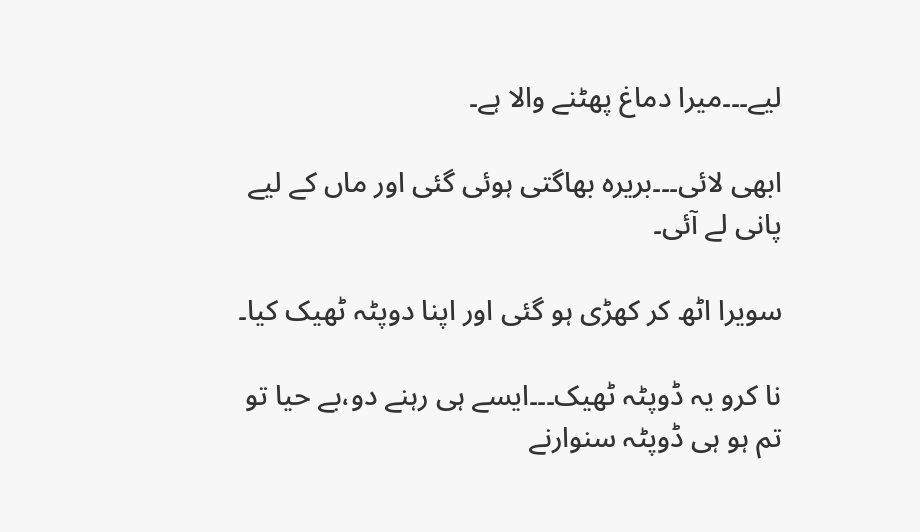لیے۔۔۔میرا دماغ پھٹنے والا ہے۔

ابھی لائی۔۔۔بریرہ بھاگتی ہوئی گئی اور ماں کے لیے پانی لے آئی۔

سویرا اٹھ کر کھڑی ہو گئی اور اپنا دوپٹہ ٹھیک کیا۔

نا کرو یہ ڈوپٹہ ٹھیک۔۔۔ایسے ہی رہنے دو،بے حیا تو تم ہو ہی ڈوپٹہ سنوارنے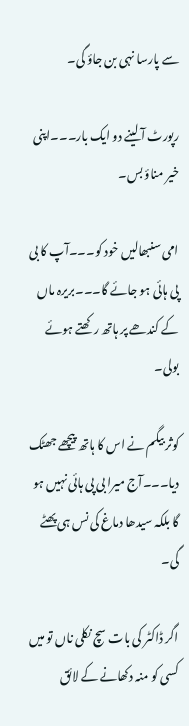سے پارسا نہی بن جاؤ گی۔

رپورٹ آ لینے دو ایک بار۔۔۔اپنی خیر مناؤ بس۔

امی سنبھالیں خود کو۔۔۔آپ کا بی پی ہائی ہو جائے گا۔۔۔بریرہ ماں کے کندھے پر ہاتھ رکھتے ہوئے بولی۔

کوثر بیگم نے اس کا ہاتھ پیچھے جھٹک دیا۔۔۔آج میرا بی پی ہائی نہیں ہو گا بلکہ سیدھا دماغ کی نس ہی پھٹے گی۔

اگر ڈاکٹر کی بات سچ نکلی ناں تو میں کسی کو منہ دکھانے کے لائق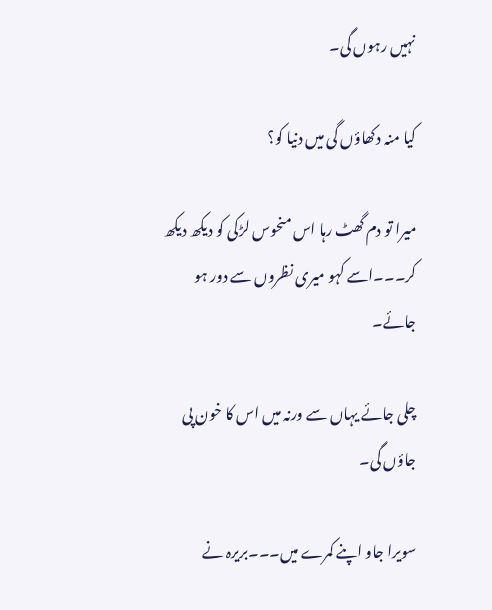نہیں رہوں گی۔

کیا منہ دکھاؤں گی میں دنیا کو؟

میرا تو دم گھٹ رہا اس منحوس لڑکی کو دیکھ دیکھ کر۔۔۔اسے کہو میری نظروں سے دور ہو جائے۔

چلی جائے یہاں سے ورنہ میں اس کا خون پی جاؤں گی۔

سویرا جاو اپنے کمرے میں۔۔۔بریرہ نے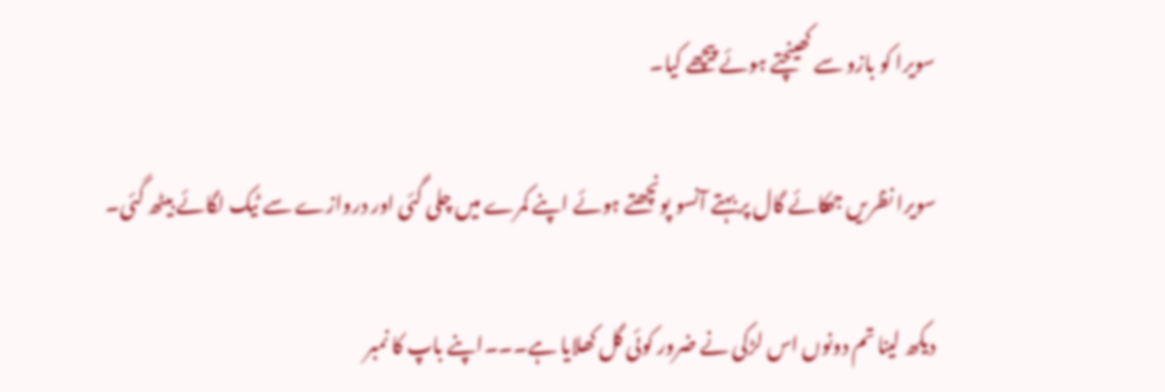سویرا کو بازو سے کھینچتے ہوئے پیچھے کیا۔

سویرا نظریں جھکائے گال پر بہتے آنسو پونچھتے ہوئے اپنے کمرے میں چلی گئی اور دروازے سے ٹیک لگائے بیٹھ گئی۔

دیکھ لینا تم دونوں اس لڑکی نے ضرور کوئی گل کھلایا ہے۔۔۔اپنے باپ کا نمبر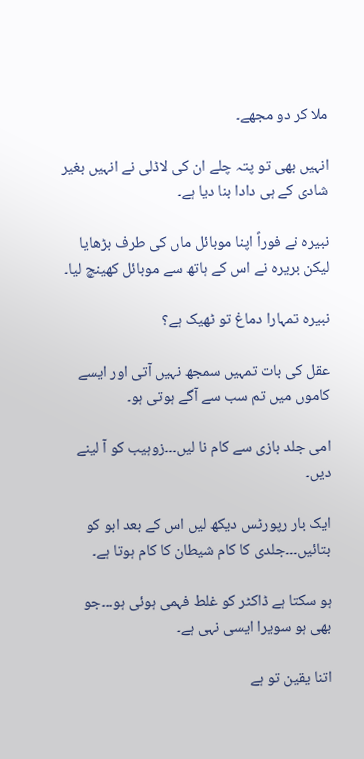ملا کر دو مجھے۔

انہیں بھی تو پتہ چلے ان کی لاڈلی نے انہیں بغیر شادی کے ہی دادا بنا دیا ہے۔

نبیرہ نے فوراً اپنا موبائل ماں کی طرف بڑھایا لیکن بریرہ نے اس کے ہاتھ سے موبائل کھینچ لیا۔

نبیرہ تمہارا دماغ تو ٹھیک ہے؟

عقل کی بات تمہیں سمجھ نہیں آتی اور ایسے کاموں میں تم سب سے آگے ہوتی ہو۔

امی جلد بازی سے کام نا لیں۔۔۔زوہیب کو آ لینے دیں۔

ایک بار رپورٹس دیکھ لیں اس کے بعد ابو کو بتائیں۔۔۔جلدی کا کام شیطان کا کام ہوتا ہے۔

ہو سکتا ہے ڈاکٹر کو غلط فہمی ہوئی ہو۔۔۔جو بھی ہو سویرا ایسی نہی ہے۔

اتنا یقین تو ہے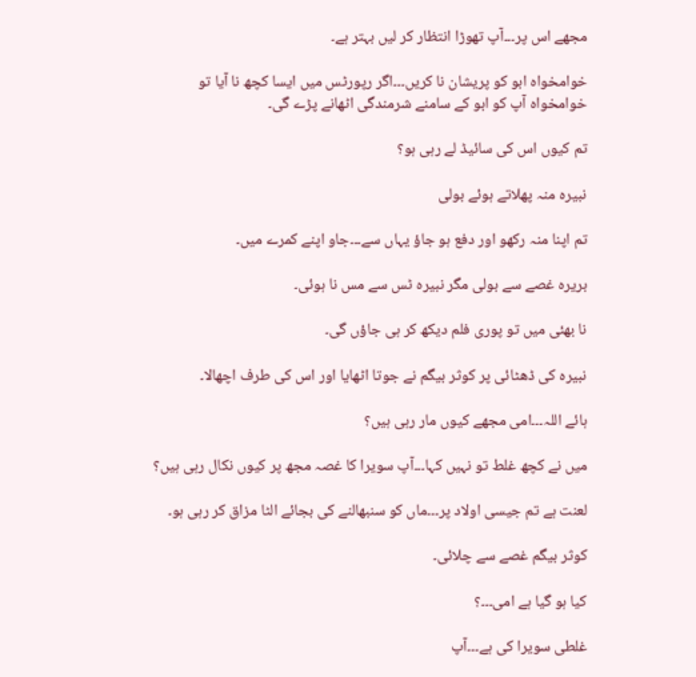مجھے اس پر۔۔۔آپ تھوڑا انتظار کر لیں بہتر ہے۔

خوامخواہ ابو کو پریشان نا کریں۔۔۔اگر رپورٹس میں ایسا کچھ نا آیا تو خوامخواہ آپ کو ابو کے سامنے شرمندگی اٹھانے پڑے گی۔

تم کیوں اس کی سائیڈ لے رہی ہو؟

نبیرہ منہ پھلاتے ہوئے بولی

تم اپنا منہ رکھو اور دفع ہو جاؤ یہاں سے۔۔۔جاو اپنے کمرے میں۔

بریرہ غصے سے بولی مگر نبیرہ ٹس سے مس نا ہوئی۔

نا بھئی میں تو پوری فلم دیکھ کر ہی جاؤں گی۔

نبیرہ کی ڈھٹائی پر کوثر بیگم نے جوتا اٹھایا اور اس کی طرف اچھالا۔

ہائے اللہ۔۔۔امی مجھے کیوں مار رہی ہیں؟

میں نے کچھ غلط تو نہیں کہا۔۔۔آپ سویرا کا غصہ مجھ پر کیوں نکال رہی ہیں؟

لعنت ہے تم جیسی اولاد پر۔۔۔ماں کو سنبھالنے کی بجائے الٹا مزاق کر رہی ہو۔

کوثر بیگم غصے سے چلائی۔

کیا ہو گیا ہے امی۔۔۔؟

غلطی سویرا کی ہے۔۔۔آپ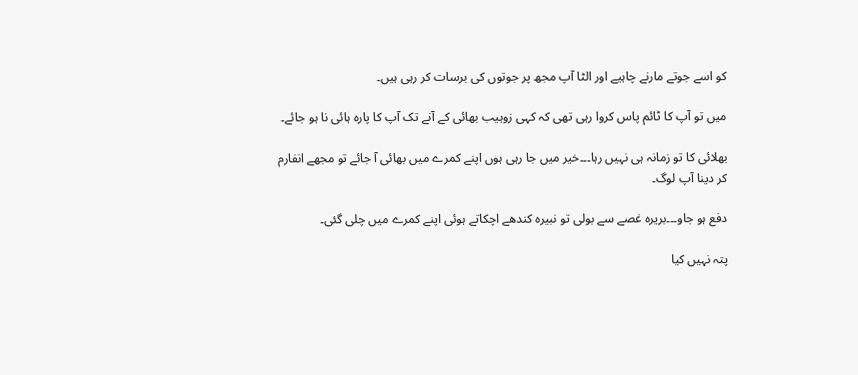کو اسے جوتے مارنے چاہیے اور الٹا آپ مجھ پر جوتوں کی برسات کر رہی ہیں۔

میں تو آپ کا ٹائم پاس کروا رہی تھی کہ کہی زوہیب بھائی کے آنے تک آپ کا پارہ ہائی نا ہو جائے۔

بھلائی کا تو زمانہ ہی نہیں رہا۔۔۔خیر میں جا رہی ہوں اپنے کمرے میں بھائی آ جائے تو مجھے انفارم کر دینا آپ لوگ۔

دفع ہو جاو۔۔۔بریرہ غصے سے بولی تو نبیرہ کندھے اچکاتے ہوئی اپنے کمرے میں چلی گئی۔

پتہ نہیں کیا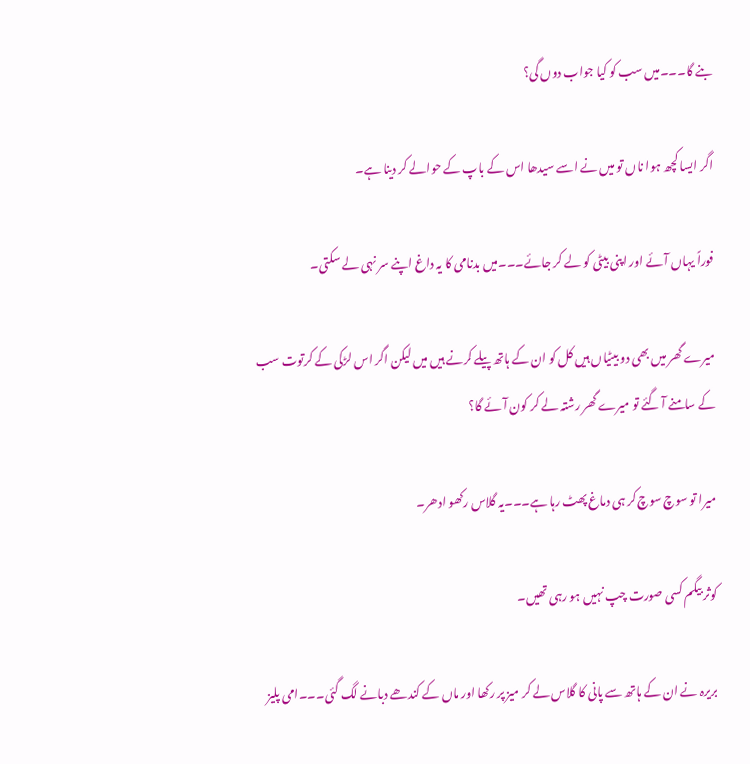بنے گا۔۔۔میں سب کو کیا جواب دوں گی؟

اگر ایسا کچھ ہوا ناں تو میں نے اسے سیدھا اس کے باپ کے حوالے کر دینا ہے۔

فوراً یہاں آئے اور اپنی بیٹی کو لے کر جائے۔۔۔میں بدنامی کا یہ داغ اپنے سر نہی لے سکتی۔

میرے گھر میں بھی دو بیٹیاں ہیں کل کو ان کے ہاتھ پیلے کرنے ہیں میں لیکن اگر اس لڑکی کے کرتوت سب کے سامنے آ گئے تو میرے گھر رشتہ لے کر کون آئے گا؟

میرا تو سوچ سوچ کر ہی دماغ پھٹ رہا ہے۔۔۔یہ گلاس رکھو ادھر۔

کوثر بیگم کسی صورت چپ نہیں ہو رہی تھیں۔

بریرہ نے ان کے ہاتھ سے پانی کا گلاس لے کر میز پر رکھا اور ماں کے کندھے دبانے لگ گئی۔۔۔امی پلیز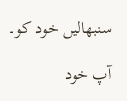سنبھالیں خود کو۔

آپ خود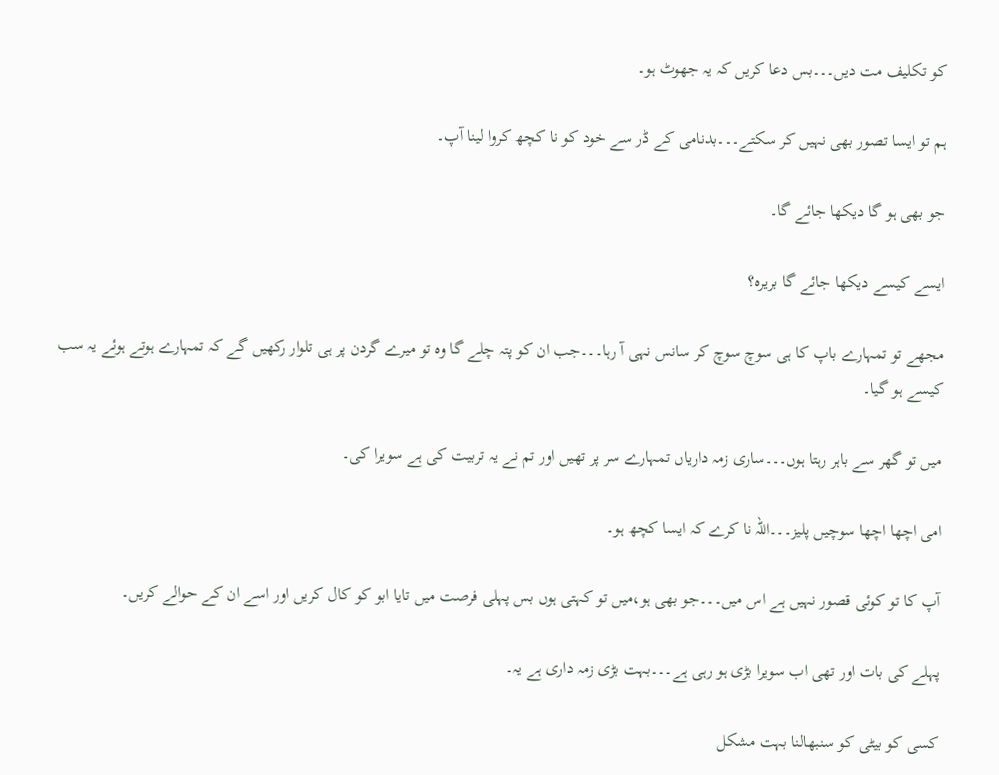کو تکلیف مت دیں۔۔۔بس دعا کریں کہ یہ جھوٹ ہو۔

ہم تو ایسا تصور بھی نہیں کر سکتے۔۔۔بدنامی کے ڈر سے خود کو نا کچھ کروا لینا آپ۔

جو بھی ہو گا دیکھا جائے گا۔

ایسے کیسے دیکھا جائے گا بریرہ؟

مجھے تو تمہارے باپ کا ہی سوچ سوچ کر سانس نہی آ رہا۔۔۔جب ان کو پتہ چلے گا وہ تو میرے گردن پر ہی تلوار رکھیں گے کہ تمہارے ہوتے ہوئے یہ سب کیسے ہو گیا۔

میں تو گھر سے باہر رہتا ہوں۔۔۔ساری زمہ داریاں تمہارے سر پر تھیں اور تم نے یہ تربیت کی ہے سویرا کی۔

امی اچھا اچھا سوچیں پلیز۔۔۔اللہ نا کرے کہ ایسا کچھ ہو۔

آپ کا تو کوئی قصور نہیں ہے اس میں۔۔۔جو بھی ہو،میں تو کہتی ہوں بس پہلی فرصت میں تایا ابو کو کال کریں اور اسے ان کے حوالے کریں۔

پہلے کی بات اور تھی اب سویرا بڑی ہو رہی ہے۔۔۔بہت بڑی زمہ داری ہے یہ۔

کسی کو بیٹی کو سنبھالنا بہت مشکل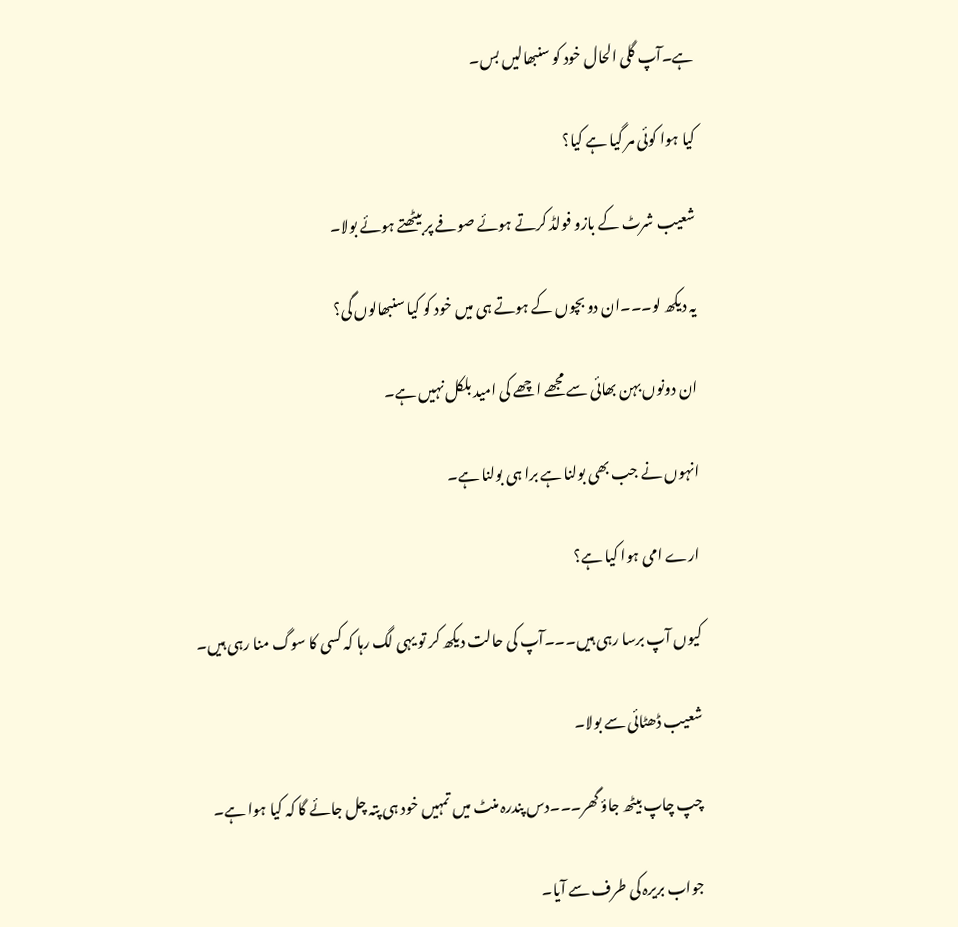ہے۔آپ گلی الحال خود کو سنبھالیں بس۔

کیا ہوا کوئی مر گیا ہے کیا؟

شعیب شرٹ کے بازو فولڈ کرتے ہوئے صوفے پر بیٹھتے ہوئے بولا۔

یہ دیکھ لو۔۔۔ان دو بچوں کے ہوتے ہی میں خود کو کیا سنبھالوں گی؟

ان دونوں بہن بھائی سے مجھے اچھے کی امید بلکل نہیں ہے۔

انہوں نے جب بھی بولنا ہے برا ہی بولنا ہے۔

ارے امی ہوا کیا ہے؟

کیوں آپ برسا رہی ہیں۔۔۔آپ کی حالت دیکھ کر تو یہی لگ رہا کہ کسی کا سوگ منا رہی ہیں۔

شعیب ڈھٹائی سے بولا۔

چپ چاپ بیٹھ جاؤ گھر۔۔۔دس پندرہ منٹ میں تمہیں خود ہی پتہ چل جائے گا کہ کیا ہوا ہے۔

جواب بریرہ کی طرف سے آیا۔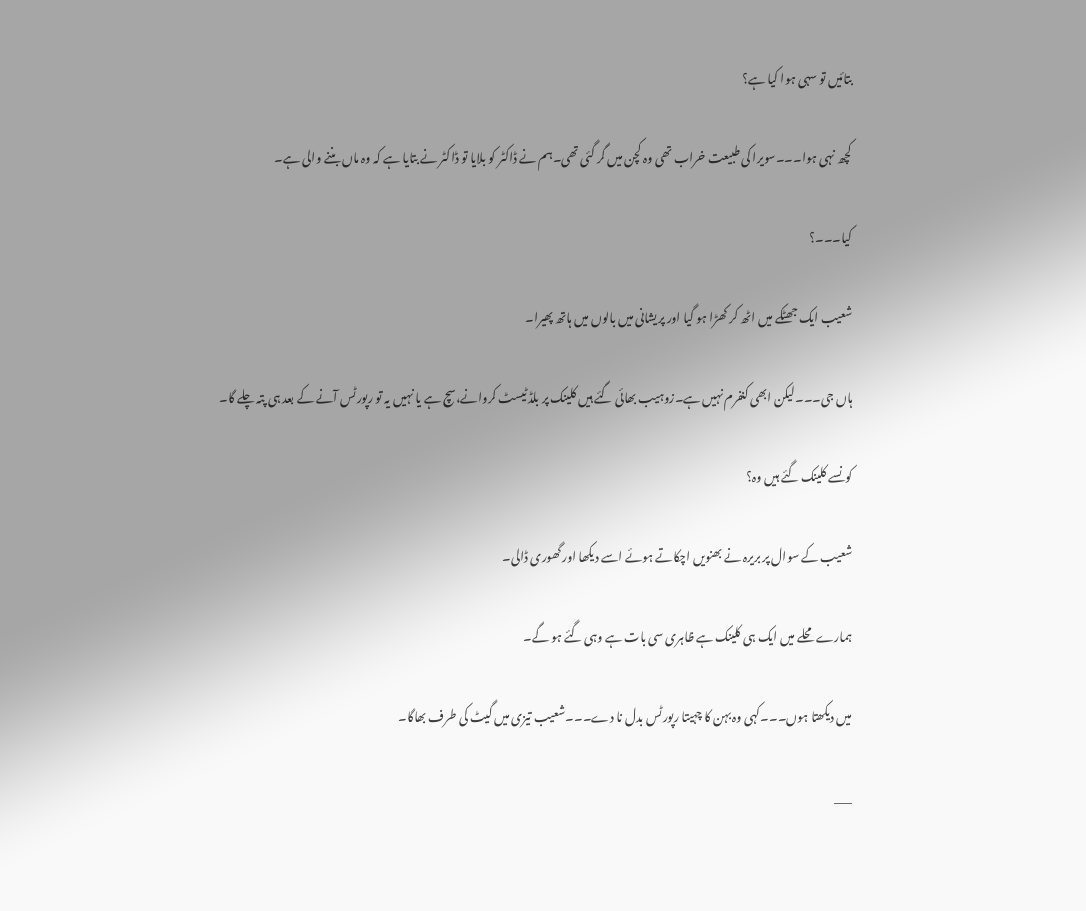بتائیں تو سہی ہوا کیا ہے؟

کچھ نہی ہوا۔۔۔سویرا کی طبیعت خراب تھی وہ کچن میں گر گئی تھی۔ہم نے ڈاکٹر کو بلایا تو ڈاکٹر نے بتایا ہے کہ وہ ماں بننے والی ہے۔

کیا۔۔۔؟

شعیب ایک جھٹکے میں اٹھ کر کھڑا ہو گیا اور پریشانی میں بالوں میں ہاتھ پھیرا۔

ہاں جی۔۔۔لیکن ابھی کنفرم نہیں ہے۔زوہیب بھائی گئے ہیں کلینک پر بلڈ ٹیسٹ کروانے،سچ ہے یا نہیں یہ تو رپورٹس آنے کے بعد ہی پتہ چلے گا۔

کونسے کلینک گئے ہیں وہ؟

شعیب کے سوال پر بریرہ نے بھنویں اچکاتے ہوئے اسے دیکھا اور گھوری ڈالی۔

ہمارے محلے میں ایک ہی کلینک ہے ظاہری سی بات ہے وہی گئے ہو گے۔

میں دیکھتا ہوں۔۔۔کہی وہ بہن کا چہیتا رپورٹس بدل نا دے۔۔۔شعیب تیزی میں گیٹ کی طرف بھاگا۔

___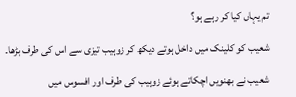تم یہاں کیا کر رہے ہو؟

شعیب کو کلینک میں داخل ہوتے دیکھ کر زوہیب تیزی سے اس کی طرف بڑھا۔

شعیب نے بھنویں اچکاتے ہوئے زوہیب کی طرف اور افسوس میں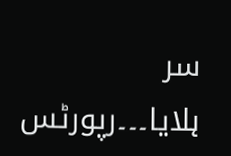سر ہلایا۔۔۔رپورٹس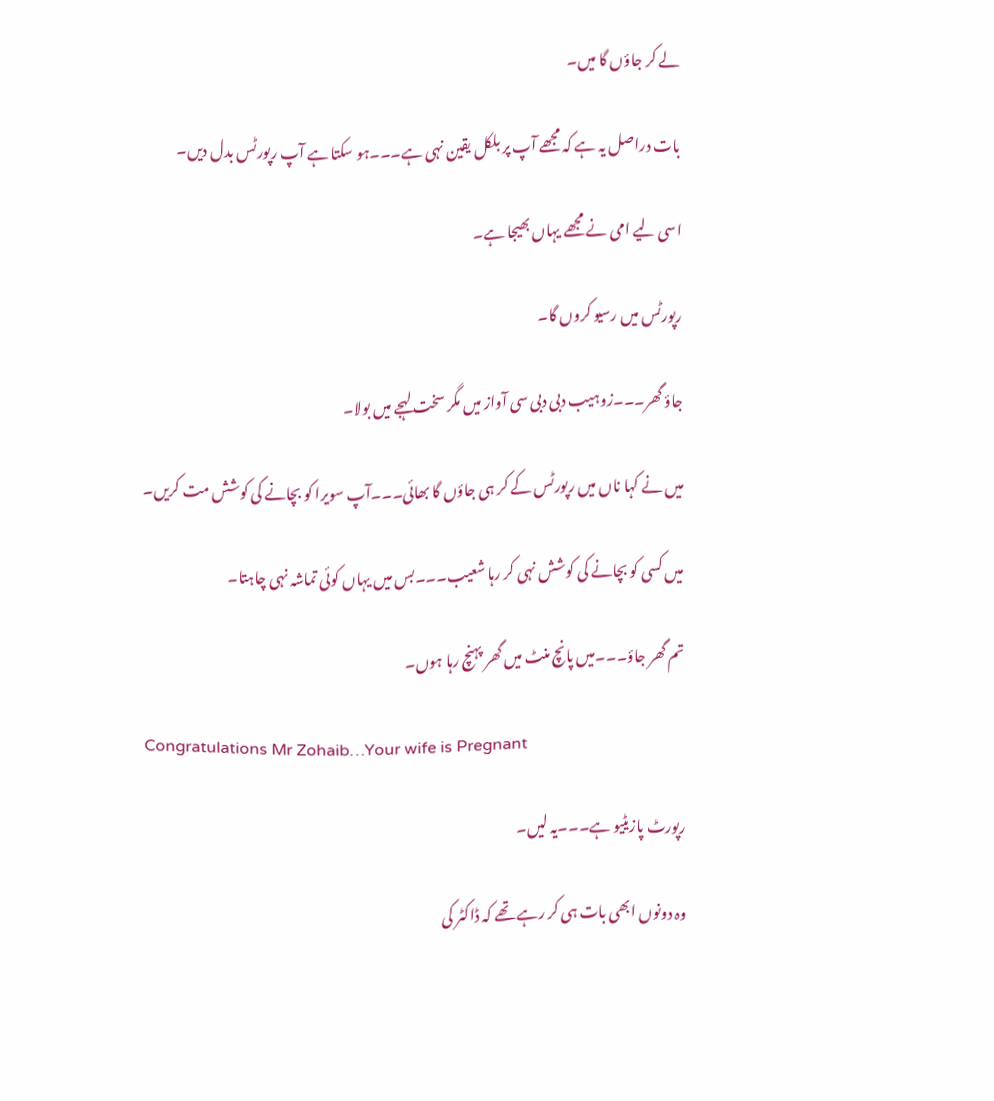لے کر جاؤں گا میں۔

بات دراصل یہ ہے کہ مجھے آپ پر بلکل یقین نہی ہے۔۔۔ہو سکتا ہے آپ رپورٹس بدل دیں۔

اسی لیے امی نے مجھے یہاں بھیجا ہے۔

رپورٹس میں رسیو کروں گا۔

جاؤ گھر۔۔۔زوہیب دبی دبی سی آواز میں مگر سخت لہجے میں بولا۔

میں نے کہا ناں میں رپورٹس کے کر ہی جاؤں گا بھائی۔۔۔آپ سویرا کو بچانے کی کوشش مت کریں۔

میں کسی کو بچانے کی کوشش نہی کر رہا شعیب۔۔۔بس میں یہاں کوئی تماشہ نہی چاہتا۔

تم گھر جاؤ۔۔۔میں پانچ منٹ میں گھر پہنچ رہا ہوں۔

Congratulations Mr Zohaib…Your wife is Pregnant

رپورٹ پازیٹیو ہے۔۔۔یہ لیں۔

وہ دونوں ابھی بات ہی کر رہے تھے کہ ڈاکٹر کی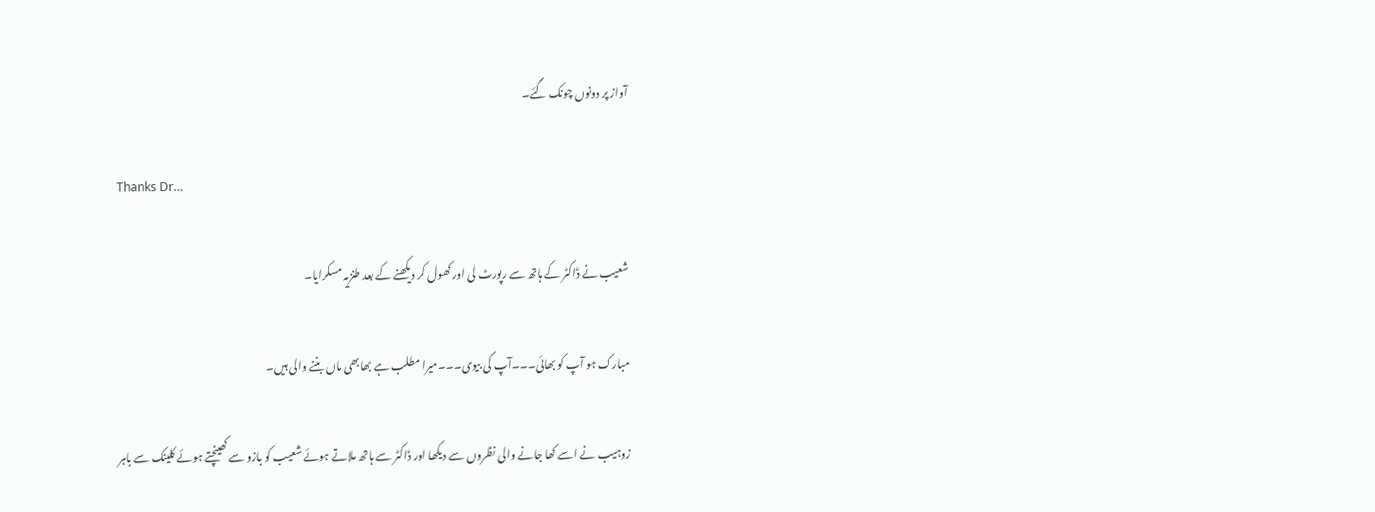آواز پر دونوں چونک گئے۔

Thanks Dr…

شعیب نے ڈاکٹر کے ہاتھ سے رپورٹ لی اور کھول کر دیکھنے کے بعد طنزیہ مسکرایا۔

مبارک ہو آپ کو بھائی۔۔۔آپ کی بیوی۔۔۔میرا مطلب ہے بھابھی ماں بننے والی ہیں۔

زوہیب نے اسے کھا جانے والی نظروں سے دیکھا اور ڈاکٹر سے ہاتھ ملاتے ہوئے شعیب کو بازو سے کھینچتے ہوئے کلینک سے باہر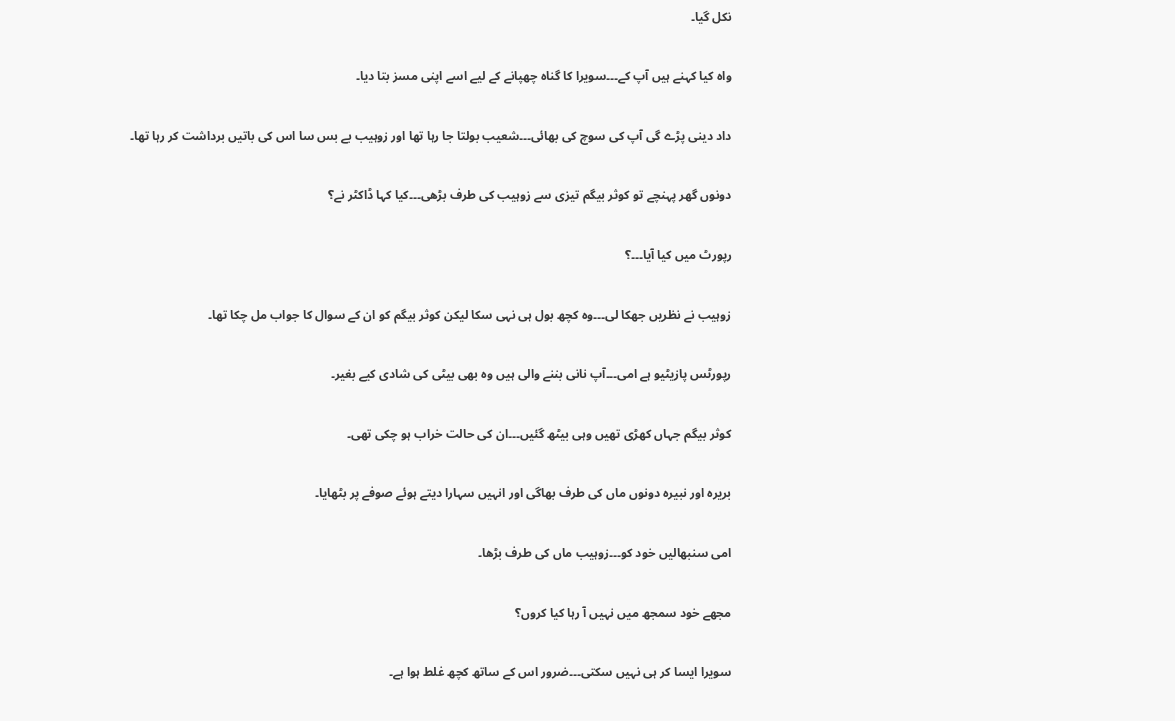نکل گیا۔

واہ کیا کہنے ہیں آپ کے۔۔۔سویرا کا گناہ چھپانے کے لیے اسے اپنی مسز بتا دیا۔

داد دینی پڑے گی آپ کی سوچ کی بھائی۔۔۔شعیب بولتا جا رہا تھا اور زوہیب بے بس سا اس کی باتیں برداشت کر رہا تھا۔

دونوں گھر پہنچے تو کوثر بیگم تیزی سے زوہیب کی طرف بڑھی۔۔۔کیا کہا ڈاکٹر نے؟

رپورٹ میں کیا آیا۔۔۔؟

زوہیب نے نظریں جھکا لی۔۔۔وہ کچھ بول ہی نہی سکا لیکن کوثر بیگم کو ان کے سوال کا جواب مل چکا تھا۔

رپورٹس پازیٹیو ہے امی۔۔۔آپ نانی بننے والی ہیں وہ بھی بیٹی کی شادی کیے بغیر۔

کوثر بیگم جہاں کھڑی تھیں وہی بیٹھ گئیں۔۔۔ان کی حالت خراب ہو چکی تھی۔

بریرہ اور نبیرہ دونوں ماں کی طرف بھاگی اور انہیں سہارا دیتے ہوئے صوفے پر بٹھایا۔

امی سنبھالیں خود کو۔۔۔زوہیب ماں کی طرف بڑھا۔

مجھے خود سمجھ میں نہیں آ رہا کیا کروں؟

سویرا ایسا کر ہی نہیں سکتی۔۔۔ضرور اس کے ساتھ کچھ غلط ہوا ہے۔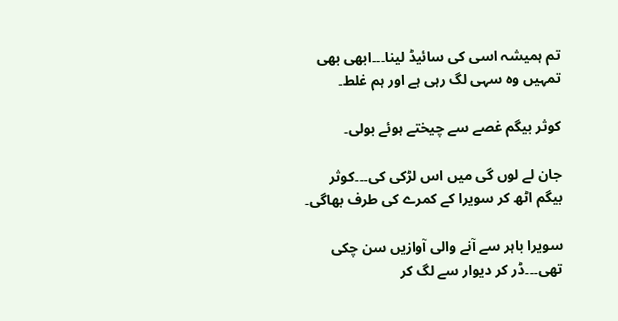تم ہمیشہ اسی کی سائیڈ لینا۔۔۔ابھی بھی تمہیں وہ سہی لگ رہی ہے اور ہم غلط۔

کوثر بیگم غصے سے چیختے ہوئے بولی۔

جان لے لوں گی میں اس لڑکی کی۔۔۔کوثر بیگم اٹھ کر سویرا کے کمرے کی طرف بھاگی۔

سویرا باہر سے آنے والی آوازیں سن چکی تھی۔۔۔ڈر کر دیوار سے لگ کر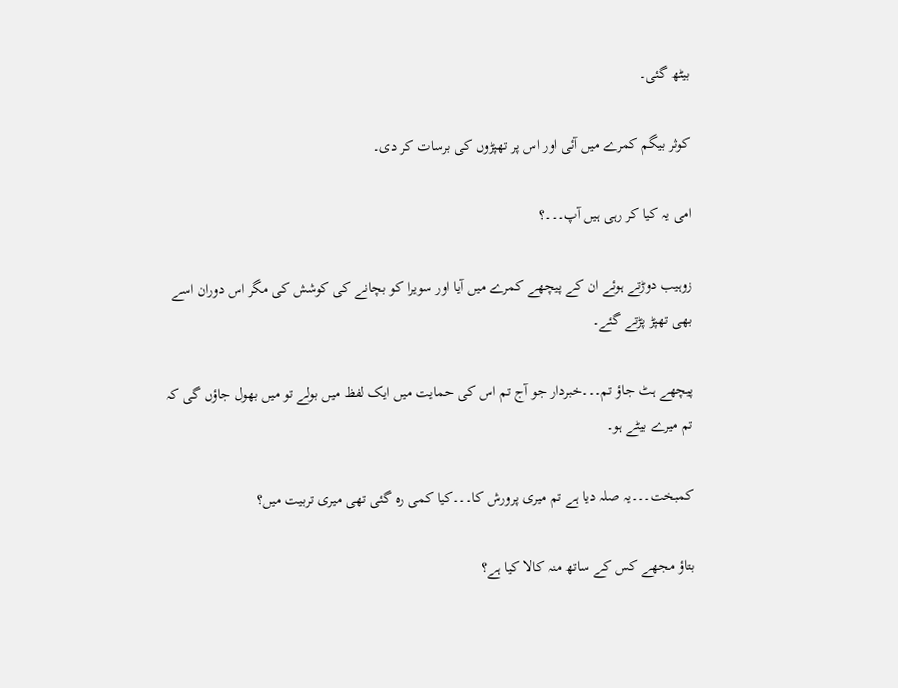بیٹھ گئی۔

کوثر بیگم کمرے میں آئی اور اس پر تھپڑوں کی برسات کر دی۔

امی یہ کیا کر رہی ہیں آپ۔۔۔؟

زوہیب دوڑتے ہوئے ان کے پیچھے کمرے میں آیا اور سویرا کو بچانے کی کوشش کی مگر اس دوران اسے بھی تھپڑ پڑتے گئے۔

پیچھے ہٹ جاؤ تم۔۔۔خبردار جو آج تم اس کی حمایت میں ایک لفظ میں بولے تو میں بھول جاؤں گی کہ تم میرے بیٹے ہو۔

کمبخت۔۔۔یہ صلہ دیا ہے تم میری پرورش کا۔۔۔کیا کمی رہ گئی تھی میری تربیت میں؟

بتاؤ مجھے کس کے ساتھ منہ کالا کیا ہے؟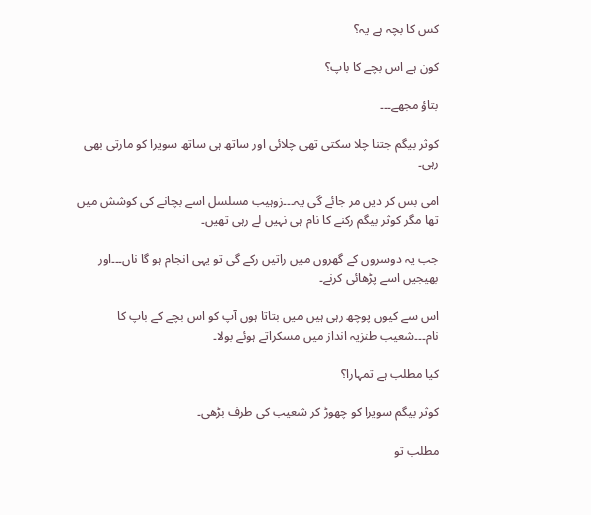کس کا بچہ ہے یہ؟

کون ہے اس بچے کا باپ؟

بتاؤ مجھے۔۔۔

کوثر بیگم جتنا چلا سکتی تھی چلائی اور ساتھ ہی ساتھ سویرا کو مارتی بھی رہی۔

امی بس کر دیں مر جائے گی یہ۔۔۔زوہیب مسلسل اسے بچانے کی کوشش میں تھا مگر کوثر بیگم رکنے کا نام ہی نہیں لے رہی تھیں۔

جب یہ دوسروں کے گھروں میں راتیں رکے گی تو یہی انجام ہو گا ناں۔۔۔اور بھیجیں اسے پڑھائی کرنے۔

اس سے کیوں پوچھ رہی ہیں میں بتاتا ہوں آپ کو اس بچے کے باپ کا نام۔۔۔شعیب طنزیہ انداز میں مسکراتے ہوئے بولا۔

کیا مطلب ہے تمہارا؟

کوثر بیگم سویرا کو چھوڑ کر شعیب کی طرف بڑھی۔

مطلب تو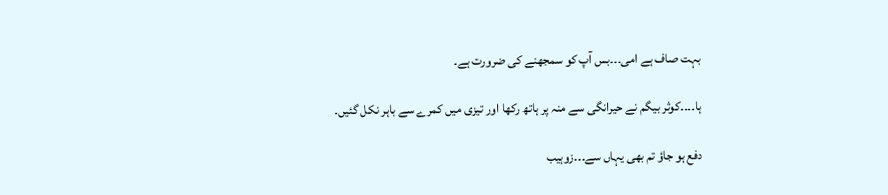بہت صاف ہے امی۔۔۔بس آپ کو سمجھنے کی ضرورت ہے۔

ہا۔۔۔۔کوثر بیگم نے حیرانگی سے منہ پر ہاتھ رکھا اور تیزی میں کمرے سے باہر نکل گئیں۔

دفع ہو جاؤ تم بھی یہاں سے۔۔۔زوہیب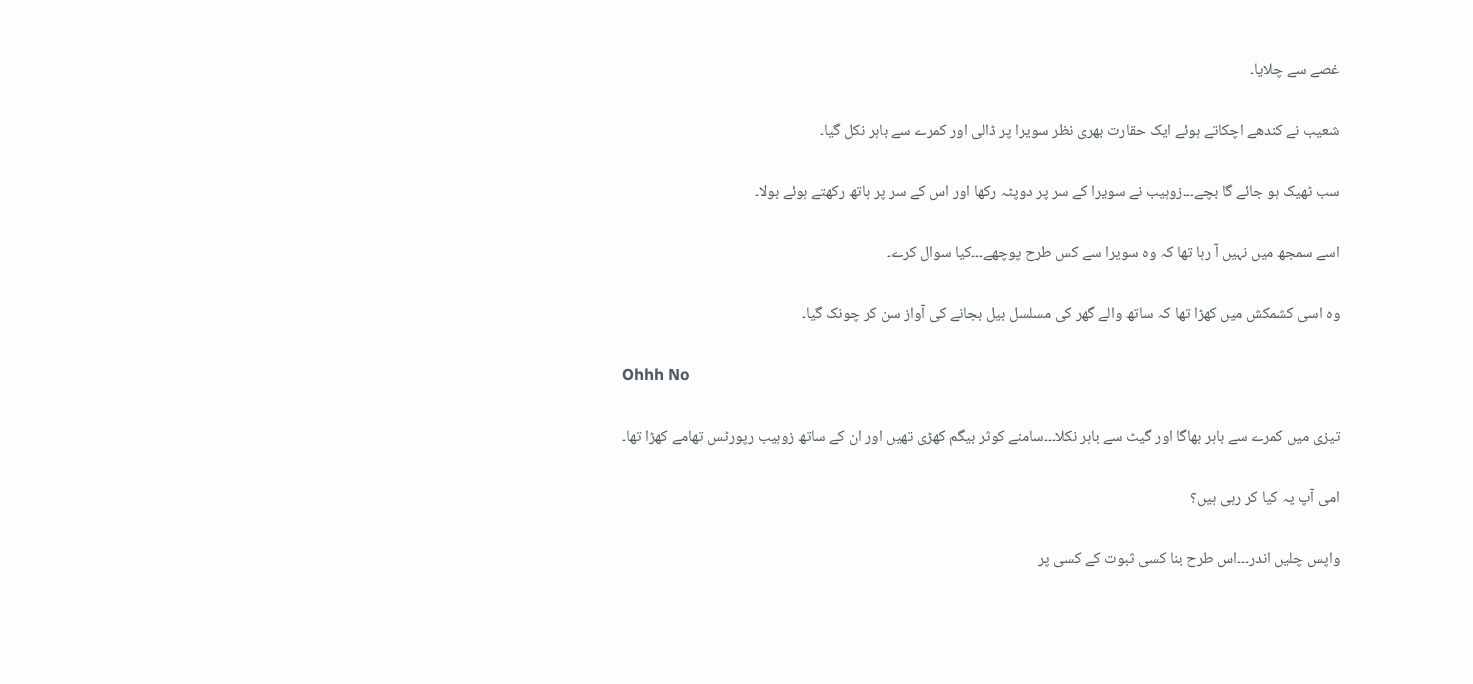غصے سے چلایا۔

شعیب نے کندھے اچکاتے ہوئے ایک حقارت بھری نظر سویرا پر ڈالی اور کمرے سے باہر نکل گیا۔

سب ٹھیک ہو جائے گا بچے۔۔۔زوہیب نے سویرا کے سر پر دوپٹہ رکھا اور اس کے سر پر ہاتھ رکھتے ہوئے بولا۔

اسے سمجھ میں نہیں آ رہا تھا کہ وہ سویرا سے کس طرح پوچھے۔۔۔کیا سوال کرے۔

وہ اسی کشمکش میں کھڑا تھا کہ ساتھ والے گھر کی مسلسل بیل بجانے کی آواز سن کر چونک گیا۔

Ohhh No

تیزی میں کمرے سے باہر بھاگا اور گیٹ سے باہر نکلا۔۔۔سامنے کوثر بیگم کھڑی تھیں اور ان کے ساتھ زوہیب رپورٹس تھامے کھڑا تھا۔

امی آپ یہ کیا کر رہی ہیں؟

واپس چلیں اندر۔۔۔اس طرح بنا کسی ثبوت کے کسی پر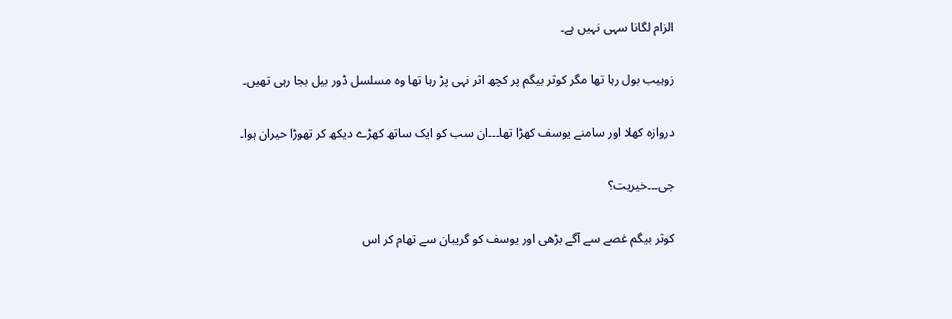الزام لگانا سہی نہیں ہے۔

زوہیب بول رہا تھا مگر کوثر بیگم پر کچھ اثر نہی پڑ رہا تھا وہ مسلسل ڈور بیل بجا رہی تھیں۔

دروازہ کھلا اور سامنے یوسف کھڑا تھا۔۔۔ان سب کو ایک ساتھ کھڑے دیکھ کر تھوڑا حیران ہوا۔

جی۔۔۔خیریت؟

کوثر بیگم غصے سے آگے بڑھی اور یوسف کو گریبان سے تھام کر اس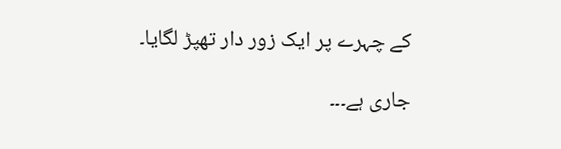کے چہرے پر ایک زور دار تھپڑ لگایا۔

جاری ہے۔۔۔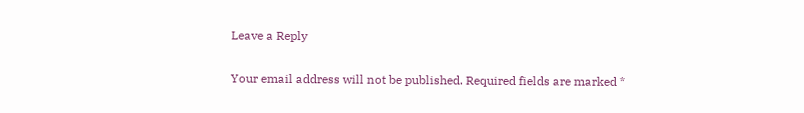Leave a Reply

Your email address will not be published. Required fields are marked *